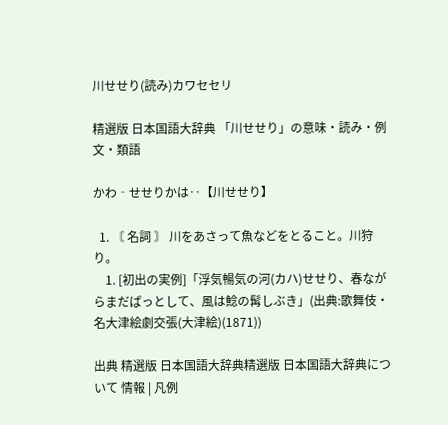川せせり(読み)カワセセリ

精選版 日本国語大辞典 「川せせり」の意味・読み・例文・類語

かわ‐せせりかは‥【川せせり】

  1. 〘 名詞 〙 川をあさって魚などをとること。川狩り。
    1. [初出の実例]「浮気暢気の河(カハ)せせり、春ながらまだぱっとして、風は鯰の髯しぶき」(出典:歌舞伎・名大津絵劇交張(大津絵)(1871))

出典 精選版 日本国語大辞典精選版 日本国語大辞典について 情報 | 凡例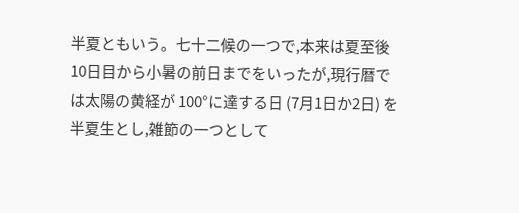半夏ともいう。七十二候の一つで,本来は夏至後 10日目から小暑の前日までをいったが,現行暦では太陽の黄経が 100°に達する日 (7月1日か2日) を半夏生とし,雑節の一つとして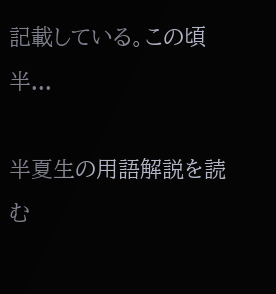記載している。この頃半...

半夏生の用語解説を読む